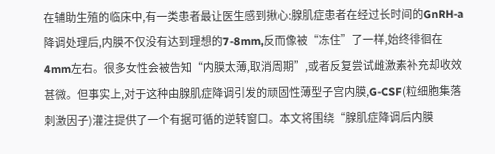在辅助生殖的临床中,有一类患者最让医生感到揪心:腺肌症患者在经过长时间的GnRH-a降调处理后,内膜不仅没有达到理想的7-8mm,反而像被“冻住”了一样,始终徘徊在4mm左右。很多女性会被告知“内膜太薄,取消周期”,或者反复尝试雌激素补充却收效甚微。但事实上,对于这种由腺肌症降调引发的顽固性薄型子宫内膜,G-CSF(粒细胞集落刺激因子)灌注提供了一个有据可循的逆转窗口。本文将围绕“腺肌症降调后内膜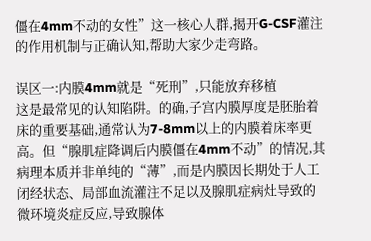僵在4mm不动的女性”这一核心人群,揭开G-CSF灌注的作用机制与正确认知,帮助大家少走弯路。

误区一:内膜4mm就是“死刑”,只能放弃移植
这是最常见的认知陷阱。的确,子宫内膜厚度是胚胎着床的重要基础,通常认为7-8mm以上的内膜着床率更高。但“腺肌症降调后内膜僵在4mm不动”的情况,其病理本质并非单纯的“薄”,而是内膜因长期处于人工闭经状态、局部血流灌注不足以及腺肌症病灶导致的微环境炎症反应,导致腺体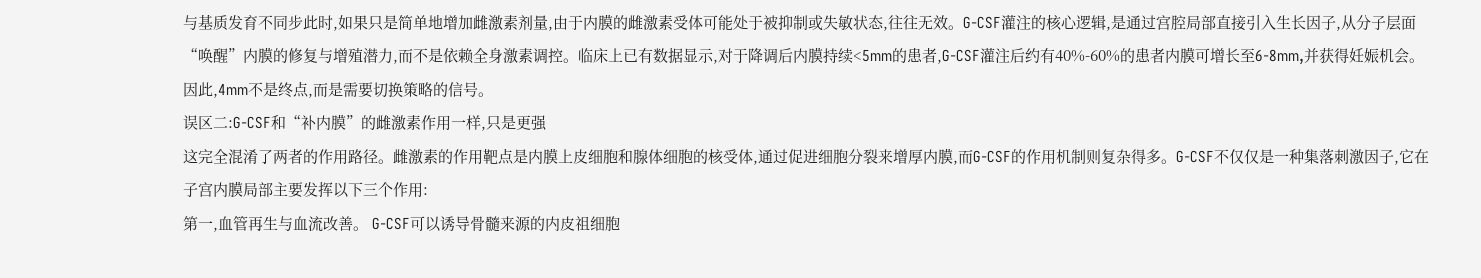与基质发育不同步此时,如果只是简单地增加雌激素剂量,由于内膜的雌激素受体可能处于被抑制或失敏状态,往往无效。G-CSF灌注的核心逻辑,是通过宫腔局部直接引入生长因子,从分子层面“唤醒”内膜的修复与增殖潜力,而不是依赖全身激素调控。临床上已有数据显示,对于降调后内膜持续<5mm的患者,G-CSF灌注后约有40%-60%的患者内膜可增长至6-8mm,并获得妊娠机会。因此,4mm不是终点,而是需要切换策略的信号。
误区二:G-CSF和“补内膜”的雌激素作用一样,只是更强
这完全混淆了两者的作用路径。雌激素的作用靶点是内膜上皮细胞和腺体细胞的核受体,通过促进细胞分裂来增厚内膜,而G-CSF的作用机制则复杂得多。G-CSF不仅仅是一种集落刺激因子,它在子宫内膜局部主要发挥以下三个作用:
第一,血管再生与血流改善。 G-CSF可以诱导骨髓来源的内皮祖细胞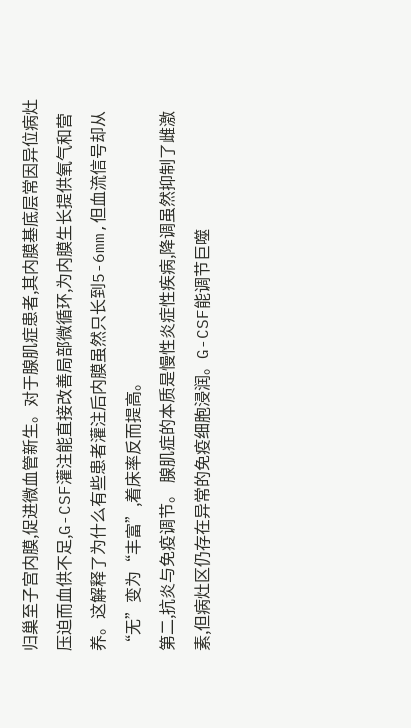归巢至子宫内膜,促进微血管新生。对于腺肌症患者,其内膜基底层常因异位病灶压迫而血供不足,G-CSF灌注能直接改善局部微循环,为内膜生长提供氧气和营养。这解释了为什么有些患者灌注后内膜虽然只长到5-6mm,但血流信号却从“无”变为“丰富”,着床率反而提高。
第二,抗炎与免疫调节。 腺肌症的本质是慢性炎症性疾病,降调虽然抑制了雌激素,但病灶区仍存在异常的免疫细胞浸润。G-CSF能调节巨噬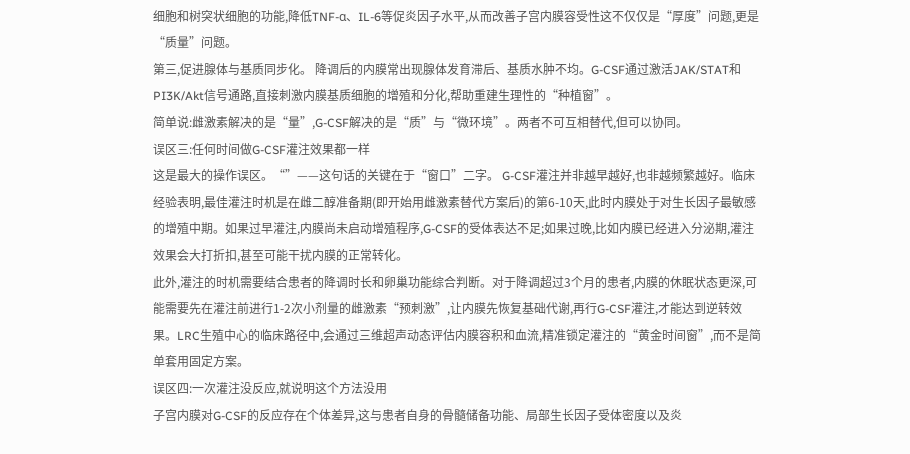细胞和树突状细胞的功能,降低TNF-α、IL-6等促炎因子水平,从而改善子宫内膜容受性这不仅仅是“厚度”问题,更是“质量”问题。
第三,促进腺体与基质同步化。 降调后的内膜常出现腺体发育滞后、基质水肿不均。G-CSF通过激活JAK/STAT和PI3K/Akt信号通路,直接刺激内膜基质细胞的增殖和分化,帮助重建生理性的“种植窗”。
简单说:雌激素解决的是“量”,G-CSF解决的是“质”与“微环境”。两者不可互相替代,但可以协同。
误区三:任何时间做G-CSF灌注效果都一样
这是最大的操作误区。“”——这句话的关键在于“窗口”二字。 G-CSF灌注并非越早越好,也非越频繁越好。临床经验表明,最佳灌注时机是在雌二醇准备期(即开始用雌激素替代方案后)的第6-10天,此时内膜处于对生长因子最敏感的增殖中期。如果过早灌注,内膜尚未启动增殖程序,G-CSF的受体表达不足;如果过晚,比如内膜已经进入分泌期,灌注效果会大打折扣,甚至可能干扰内膜的正常转化。
此外,灌注的时机需要结合患者的降调时长和卵巢功能综合判断。对于降调超过3个月的患者,内膜的休眠状态更深,可能需要先在灌注前进行1-2次小剂量的雌激素“预刺激”,让内膜先恢复基础代谢,再行G-CSF灌注,才能达到逆转效果。LRC生殖中心的临床路径中,会通过三维超声动态评估内膜容积和血流,精准锁定灌注的“黄金时间窗”,而不是简单套用固定方案。
误区四:一次灌注没反应,就说明这个方法没用
子宫内膜对G-CSF的反应存在个体差异,这与患者自身的骨髓储备功能、局部生长因子受体密度以及炎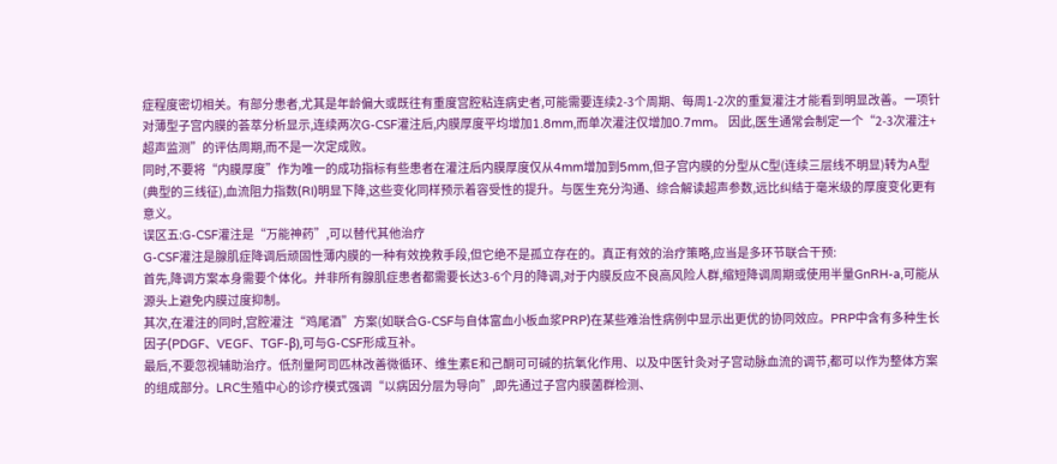症程度密切相关。有部分患者,尤其是年龄偏大或既往有重度宫腔粘连病史者,可能需要连续2-3个周期、每周1-2次的重复灌注才能看到明显改善。一项针对薄型子宫内膜的荟萃分析显示,连续两次G-CSF灌注后,内膜厚度平均增加1.8mm,而单次灌注仅增加0.7mm。 因此,医生通常会制定一个“2-3次灌注+超声监测”的评估周期,而不是一次定成败。
同时,不要将“内膜厚度”作为唯一的成功指标有些患者在灌注后内膜厚度仅从4mm增加到5mm,但子宫内膜的分型从C型(连续三层线不明显)转为A型(典型的三线征),血流阻力指数(RI)明显下降,这些变化同样预示着容受性的提升。与医生充分沟通、综合解读超声参数,远比纠结于毫米级的厚度变化更有意义。
误区五:G-CSF灌注是“万能神药”,可以替代其他治疗
G-CSF灌注是腺肌症降调后顽固性薄内膜的一种有效挽救手段,但它绝不是孤立存在的。真正有效的治疗策略,应当是多环节联合干预:
首先,降调方案本身需要个体化。并非所有腺肌症患者都需要长达3-6个月的降调,对于内膜反应不良高风险人群,缩短降调周期或使用半量GnRH-a,可能从源头上避免内膜过度抑制。
其次,在灌注的同时,宫腔灌注“鸡尾酒”方案(如联合G-CSF与自体富血小板血浆PRP)在某些难治性病例中显示出更优的协同效应。PRP中含有多种生长因子(PDGF、VEGF、TGF-β),可与G-CSF形成互补。
最后,不要忽视辅助治疗。低剂量阿司匹林改善微循环、维生素E和己酮可可碱的抗氧化作用、以及中医针灸对子宫动脉血流的调节,都可以作为整体方案的组成部分。LRC生殖中心的诊疗模式强调“以病因分层为导向”,即先通过子宫内膜菌群检测、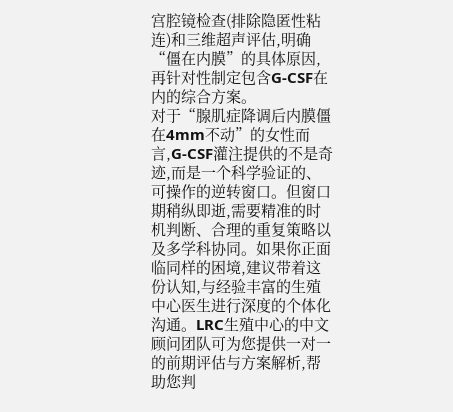宫腔镜检查(排除隐匿性粘连)和三维超声评估,明确“僵在内膜”的具体原因,再针对性制定包含G-CSF在内的综合方案。
对于“腺肌症降调后内膜僵在4mm不动”的女性而言,G-CSF灌注提供的不是奇迹,而是一个科学验证的、可操作的逆转窗口。但窗口期稍纵即逝,需要精准的时机判断、合理的重复策略以及多学科协同。如果你正面临同样的困境,建议带着这份认知,与经验丰富的生殖中心医生进行深度的个体化沟通。LRC生殖中心的中文顾问团队可为您提供一对一的前期评估与方案解析,帮助您判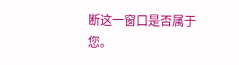断这一窗口是否属于您。